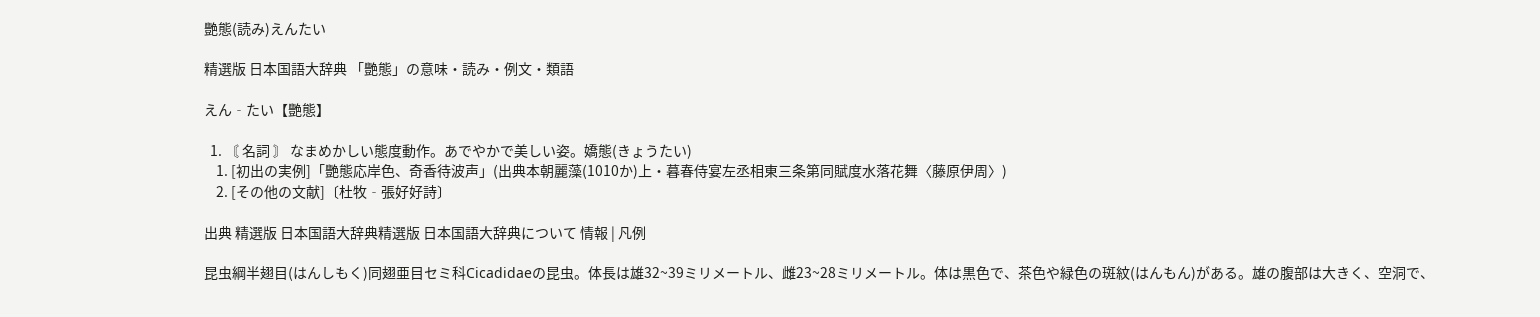艷態(読み)えんたい

精選版 日本国語大辞典 「艷態」の意味・読み・例文・類語

えん‐たい【艷態】

  1. 〘 名詞 〙 なまめかしい態度動作。あでやかで美しい姿。嬌態(きょうたい)
    1. [初出の実例]「艷態応岸色、奇香待波声」(出典本朝麗藻(1010か)上・暮春侍宴左丞相東三条第同賦度水落花舞〈藤原伊周〉)
    2. [その他の文献]〔杜牧‐張好好詩〕

出典 精選版 日本国語大辞典精選版 日本国語大辞典について 情報 | 凡例

昆虫綱半翅目(はんしもく)同翅亜目セミ科Cicadidaeの昆虫。体長は雄32~39ミリメートル、雌23~28ミリメートル。体は黒色で、茶色や緑色の斑紋(はんもん)がある。雄の腹部は大きく、空洞で、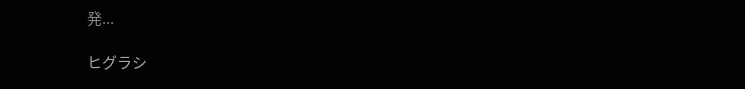発...

ヒグラシ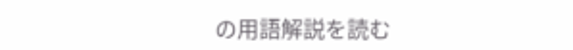の用語解説を読む